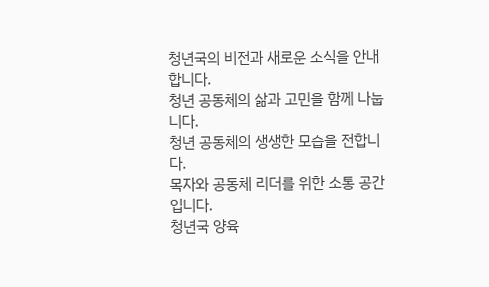청년국의 비전과 새로운 소식을 안내합니다.
청년 공동체의 삶과 고민을 함께 나눕니다.
청년 공동체의 생생한 모습을 전합니다.
목자와 공동체 리더를 위한 소통 공간입니다.
청년국 양육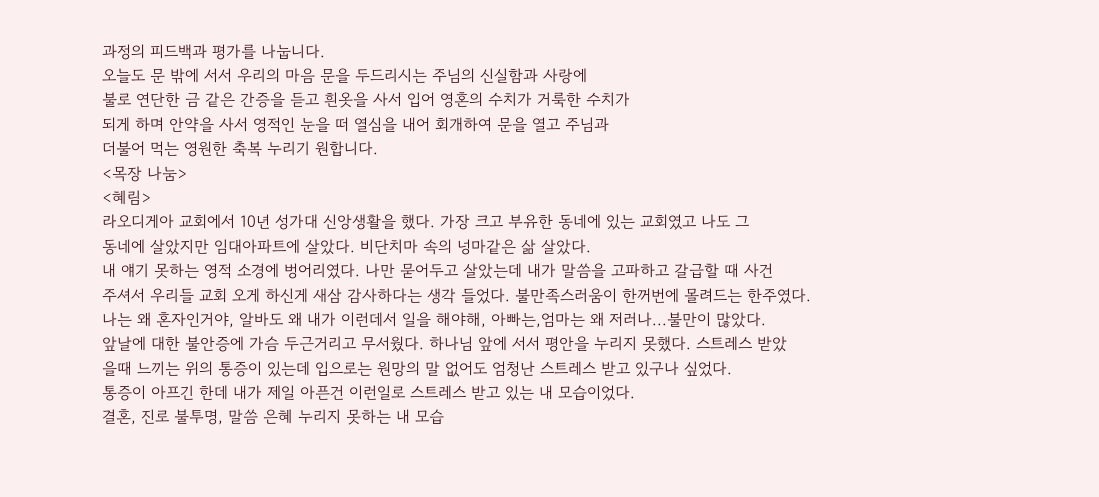과정의 피드백과 평가를 나눕니다.
오늘도 문 밖에 서서 우리의 마음 문을 두드리시는 주님의 신실함과 사랑에
불로 연단한 금 같은 간증을 듣고 흰옷을 사서 입어 영혼의 수치가 거룩한 수치가
되게 하며 안약을 사서 영적인 눈을 떠 열심을 내어 회개하여 문을 열고 주님과
더불어 먹는 영원한 축복 누리기 원합니다.
<목장 나눔>
<혜림>
라오디게아 교회에서 10년 성가대 신앙생활을 했다. 가장 크고 부유한 동네에 있는 교회였고 나도 그
동네에 살았지만 임대아파트에 살았다. 비단치마 속의 넝마같은 삶 살았다.
내 얘기 못하는 영적 소경에 벙어리였다. 나만 묻어두고 살았는데 내가 말씀을 고파하고 갈급할 때 사건
주셔서 우리들 교회 오게 하신게 새삼 감사하다는 생각 들었다. 불만족스러움이 한꺼번에 몰려드는 한주였다.
나는 왜 혼자인거야, 알바도 왜 내가 이런데서 일을 해야해, 아빠는,엄마는 왜 저러나...불만이 많았다.
앞날에 대한 불안증에 가슴 두근거리고 무서웠다. 하나님 앞에 서서 평안을 누리지 못했다. 스트레스 받았
을때 느끼는 위의 통증이 있는데 입으로는 원망의 말 없어도 엄청난 스트레스 받고 있구나 싶었다.
통증이 아프긴 한데 내가 제일 아픈건 이런일로 스트레스 받고 있는 내 모습이었다.
결혼, 진로 불투명, 말씀 은혜 누리지 못하는 내 모습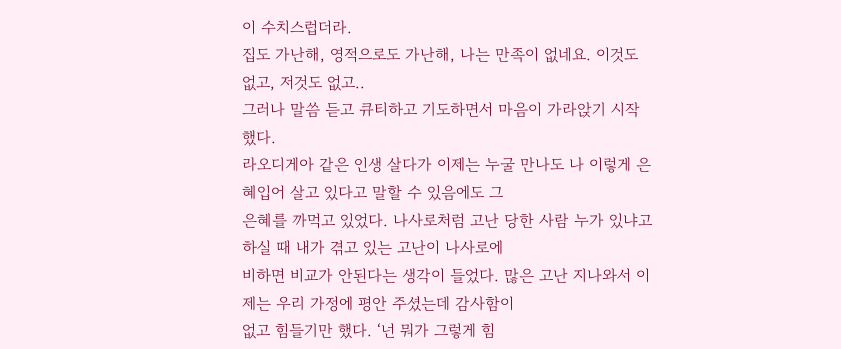이 수치스럽더라.
집도 가난해, 영적으로도 가난해, 나는 만족이 없네요. 이것도 없고, 저것도 없고..
그러나 말씀 듣고 큐티하고 기도하면서 마음이 가라앉기 시작했다.
라오디게아 같은 인생 살다가 이제는 누굴 만나도 나 이렇게 은혜입어 살고 있다고 말할 수 있음에도 그
은혜를 까먹고 있었다. 나사로처럼 고난 당한 사람 누가 있냐고 하실 때 내가 겪고 있는 고난이 나사로에
비하면 비교가 안된다는 생각이 들었다. 많은 고난 지나와서 이제는 우리 가정에 평안 주셨는데 감사함이
없고 힘들기만 했다. ‘넌 뭐가 그렇게 힘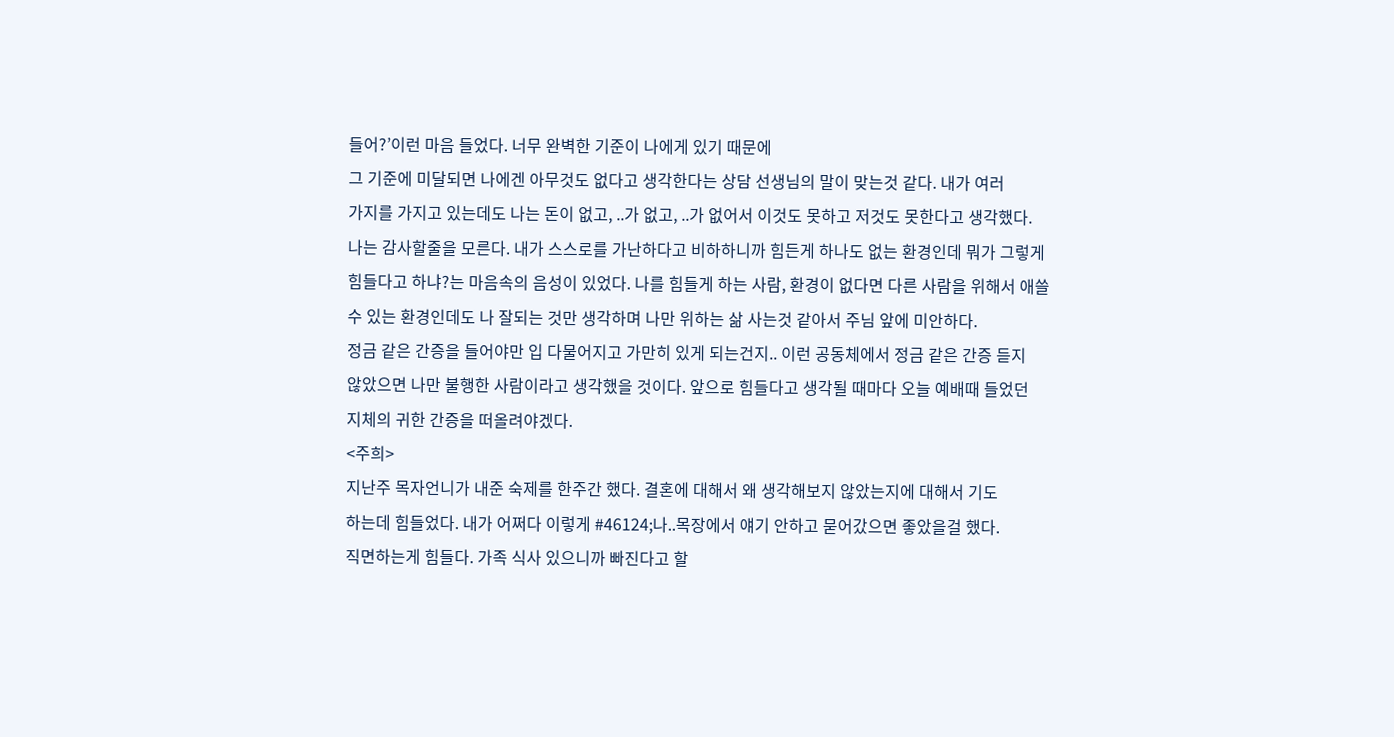들어?’이런 마음 들었다. 너무 완벽한 기준이 나에게 있기 때문에
그 기준에 미달되면 나에겐 아무것도 없다고 생각한다는 상담 선생님의 말이 맞는것 같다. 내가 여러
가지를 가지고 있는데도 나는 돈이 없고, ..가 없고, ..가 없어서 이것도 못하고 저것도 못한다고 생각했다.
나는 감사할줄을 모른다. 내가 스스로를 가난하다고 비하하니까 힘든게 하나도 없는 환경인데 뭐가 그렇게
힘들다고 하냐?는 마음속의 음성이 있었다. 나를 힘들게 하는 사람, 환경이 없다면 다른 사람을 위해서 애쓸
수 있는 환경인데도 나 잘되는 것만 생각하며 나만 위하는 삶 사는것 같아서 주님 앞에 미안하다.
정금 같은 간증을 들어야만 입 다물어지고 가만히 있게 되는건지.. 이런 공동체에서 정금 같은 간증 듣지
않았으면 나만 불행한 사람이라고 생각했을 것이다. 앞으로 힘들다고 생각될 때마다 오늘 예배때 들었던
지체의 귀한 간증을 떠올려야겠다.
<주희>
지난주 목자언니가 내준 숙제를 한주간 했다. 결혼에 대해서 왜 생각해보지 않았는지에 대해서 기도
하는데 힘들었다. 내가 어쩌다 이렇게 #46124;나..목장에서 얘기 안하고 묻어갔으면 좋았을걸 했다.
직면하는게 힘들다. 가족 식사 있으니까 빠진다고 할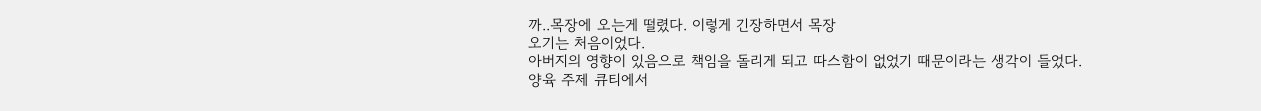까..목장에 오는게 떨렸다. 이렇게 긴장하면서 목장
오기는 처음이었다.
아버지의 영향이 있음으로 책임을 돌리게 되고 따스함이 없었기 때문이라는 생각이 들었다.
양육 주제 큐티에서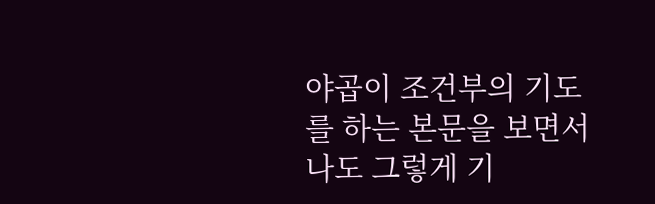야곱이 조건부의 기도를 하는 본문을 보면서 나도 그렇게 기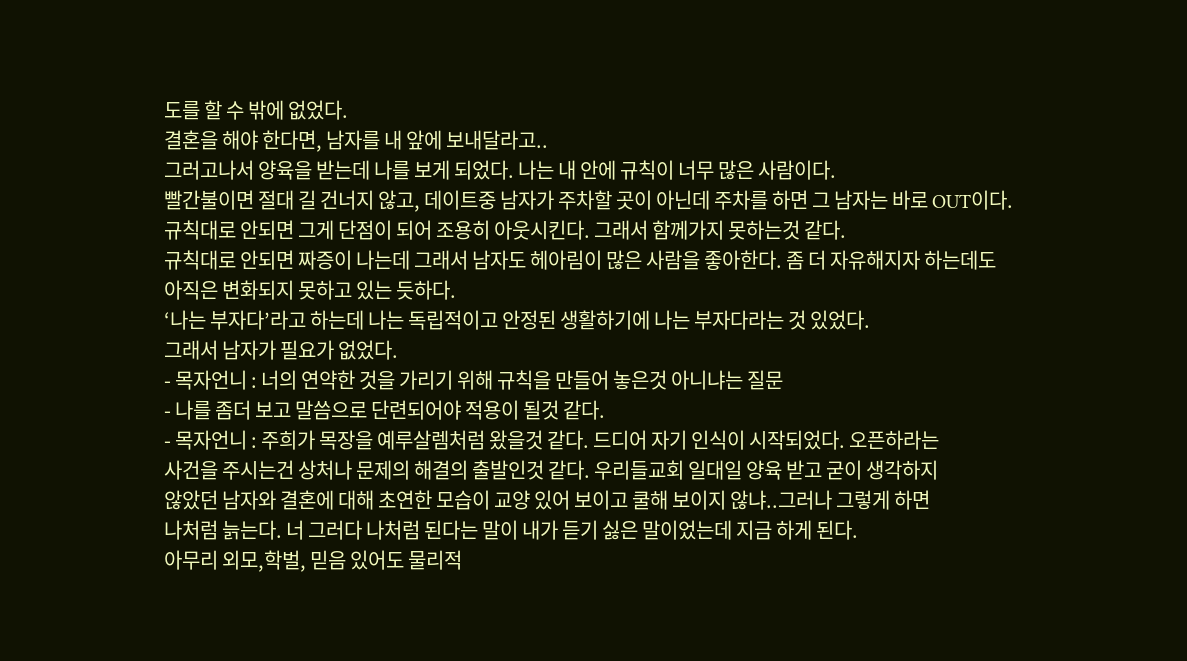도를 할 수 밖에 없었다.
결혼을 해야 한다면, 남자를 내 앞에 보내달라고..
그러고나서 양육을 받는데 나를 보게 되었다. 나는 내 안에 규칙이 너무 많은 사람이다.
빨간불이면 절대 길 건너지 않고, 데이트중 남자가 주차할 곳이 아닌데 주차를 하면 그 남자는 바로 OUT이다.
규칙대로 안되면 그게 단점이 되어 조용히 아웃시킨다. 그래서 함께가지 못하는것 같다.
규칙대로 안되면 짜증이 나는데 그래서 남자도 헤아림이 많은 사람을 좋아한다. 좀 더 자유해지자 하는데도
아직은 변화되지 못하고 있는 듯하다.
‘나는 부자다’라고 하는데 나는 독립적이고 안정된 생활하기에 나는 부자다라는 것 있었다.
그래서 남자가 필요가 없었다.
- 목자언니 : 너의 연약한 것을 가리기 위해 규칙을 만들어 놓은것 아니냐는 질문
- 나를 좀더 보고 말씀으로 단련되어야 적용이 될것 같다.
- 목자언니 : 주희가 목장을 예루살렘처럼 왔을것 같다. 드디어 자기 인식이 시작되었다. 오픈하라는
사건을 주시는건 상처나 문제의 해결의 출발인것 같다. 우리들교회 일대일 양육 받고 굳이 생각하지
않았던 남자와 결혼에 대해 초연한 모습이 교양 있어 보이고 쿨해 보이지 않냐..그러나 그렇게 하면
나처럼 늙는다. 너 그러다 나처럼 된다는 말이 내가 듣기 싫은 말이었는데 지금 하게 된다.
아무리 외모,학벌, 믿음 있어도 물리적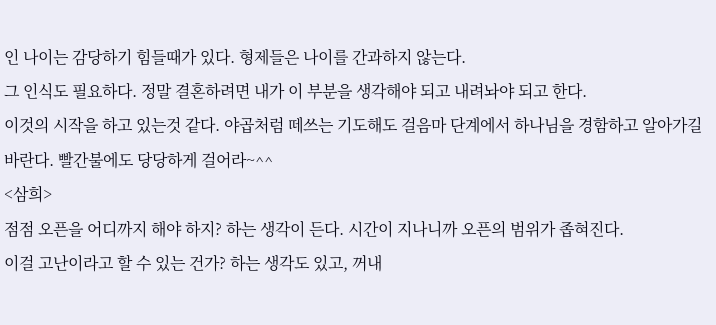인 나이는 감당하기 힘들때가 있다. 형제들은 나이를 간과하지 않는다.
그 인식도 필요하다. 정말 결혼하려면 내가 이 부분을 생각해야 되고 내려놔야 되고 한다.
이것의 시작을 하고 있는것 같다. 야곱처럼 떼쓰는 기도해도 걸음마 단계에서 하나님을 경함하고 알아가길
바란다. 빨간불에도 당당하게 걸어라~^^
<삼희>
점점 오픈을 어디까지 해야 하지? 하는 생각이 든다. 시간이 지나니까 오픈의 범위가 좁혀진다.
이걸 고난이라고 할 수 있는 건가? 하는 생각도 있고, 꺼내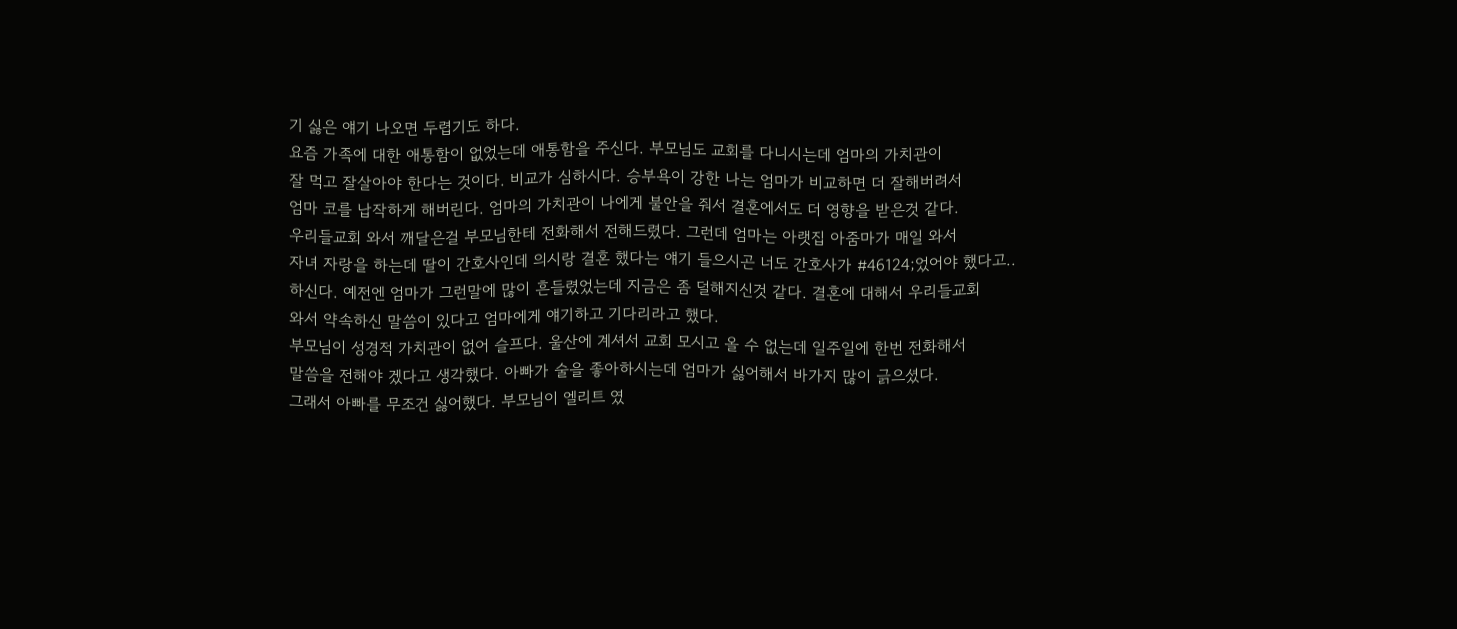기 싫은 얘기 나오면 두렵기도 하다.
요즘 가족에 대한 애통함이 없었는데 애통함을 주신다. 부모님도 교회를 다니시는데 엄마의 가치관이
잘 먹고 잘살아야 한다는 것이다. 비교가 심하시다. 승부욕이 강한 나는 엄마가 비교하면 더 잘해버려서
엄마 코를 납작하게 해버린다. 엄마의 가치관이 나에게 불안을 줘서 결혼에서도 더 영향을 받은것 같다.
우리들교회 와서 깨달은걸 부모님한테 전화해서 전해드렸다. 그런데 엄마는 아랫집 아줌마가 매일 와서
자녀 자랑을 하는데 딸이 간호사인데 의시랑 결혼 했다는 얘기 들으시곤 너도 간호사가 #46124;었어야 했다고..
하신다. 예전엔 엄마가 그런말에 많이 흔들렸었는데 지금은 좀 덜해지신것 같다. 결혼에 대해서 우리들교회
와서 약속하신 말씀이 있다고 엄마에게 얘기하고 기다리라고 했다.
부모님이 성경적 가치관이 없어 슬프다. 울산에 계셔서 교회 모시고 올 수 없는데 일주일에 한번 전화해서
말씀을 전해야 겠다고 생각했다. 아빠가 술을 좋아하시는데 엄마가 싫어해서 바가지 많이 긁으셨다.
그래서 아빠를 무조건 싫어했다. 부모님이 엘리트 였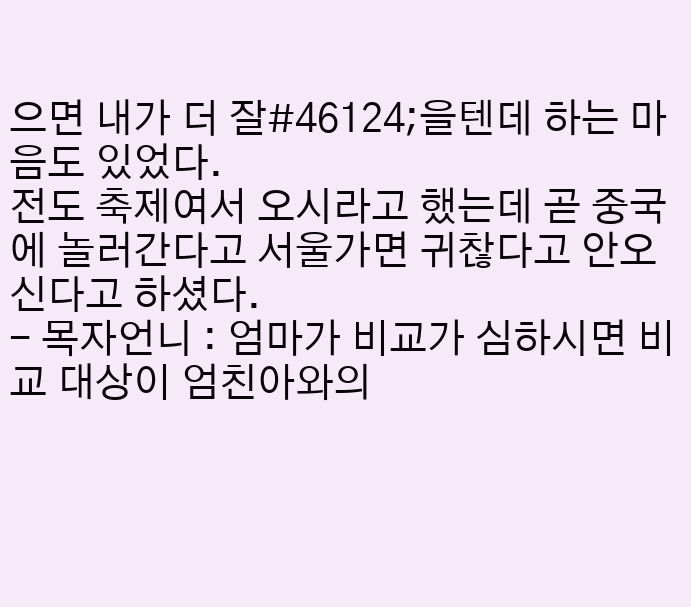으면 내가 더 잘#46124;을텐데 하는 마음도 있었다.
전도 축제여서 오시라고 했는데 곧 중국에 놀러간다고 서울가면 귀찮다고 안오신다고 하셨다.
- 목자언니 : 엄마가 비교가 심하시면 비교 대상이 엄친아와의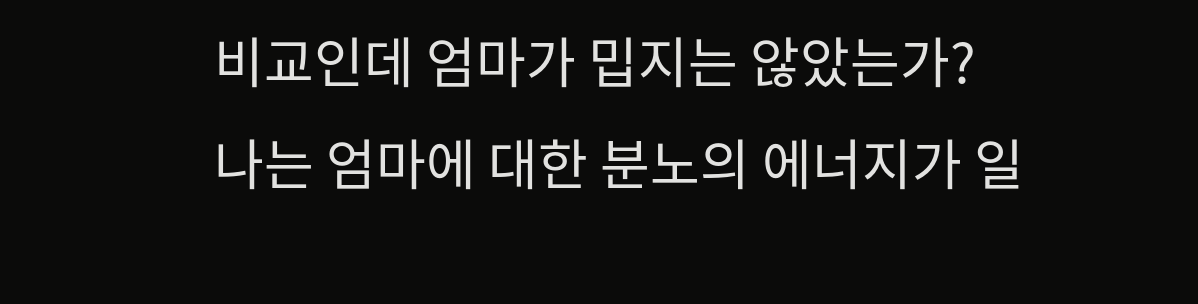비교인데 엄마가 밉지는 않았는가?
나는 엄마에 대한 분노의 에너지가 일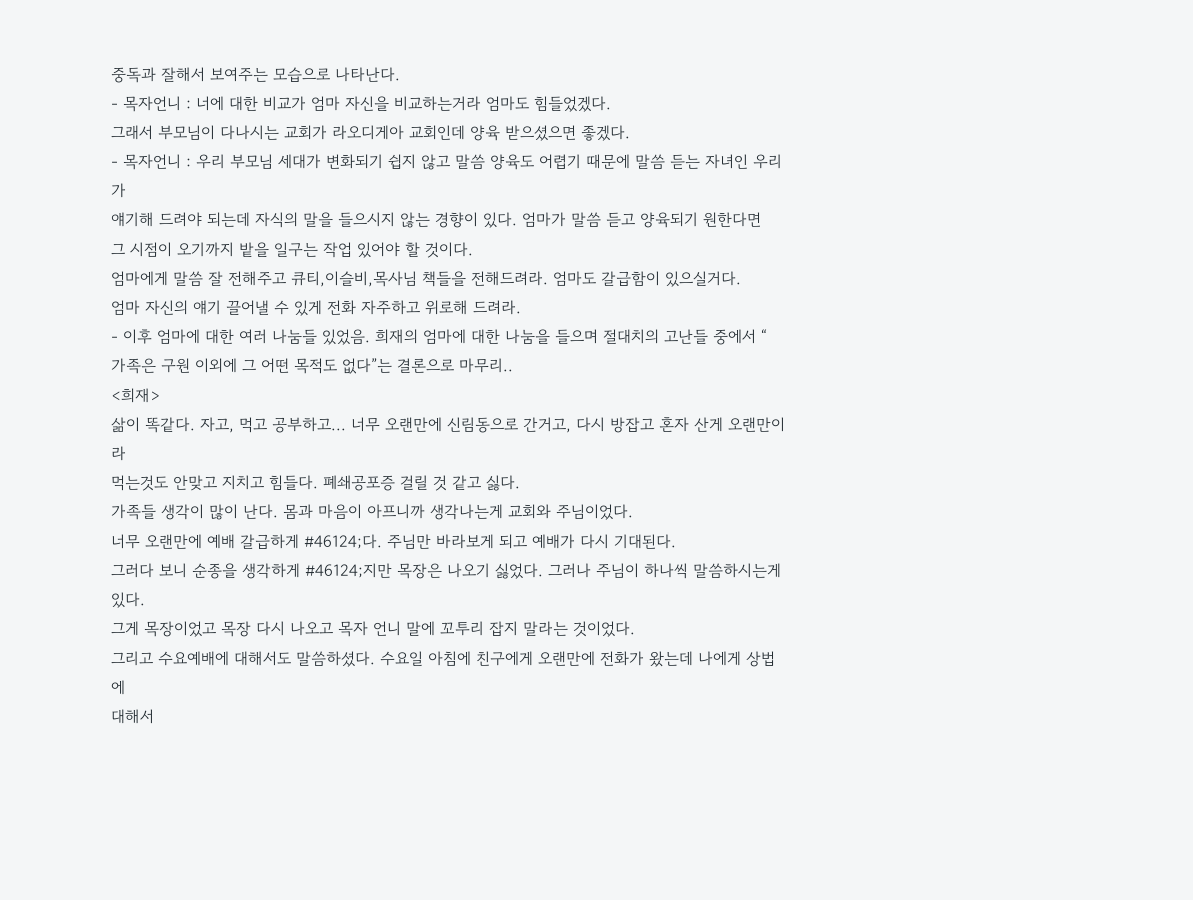중독과 잘해서 보여주는 모습으로 나타난다.
- 목자언니 : 너에 대한 비교가 엄마 자신을 비교하는거라 엄마도 힘들었겠다.
그래서 부모님이 다나시는 교회가 라오디게아 교회인데 양육 받으셨으면 좋겠다.
- 목자언니 : 우리 부모님 세대가 변화되기 쉽지 않고 말씀 양육도 어렵기 때문에 말씀 듣는 자녀인 우리가
얘기해 드려야 되는데 자식의 말을 들으시지 않는 경향이 있다. 엄마가 말씀 듣고 양육되기 원한다면
그 시점이 오기까지 밭을 일구는 작업 있어야 할 것이다.
엄마에게 말씀 잘 전해주고 큐티,이슬비,목사님 책들을 전해드려라. 엄마도 갈급함이 있으실거다.
엄마 자신의 얘기 끌어낼 수 있게 전화 자주하고 위로해 드려라.
- 이후 엄마에 대한 여러 나눔들 있었음. 희재의 엄마에 대한 나눔을 들으며 절대치의 고난들 중에서 “
가족은 구원 이외에 그 어떤 목적도 없다”는 결론으로 마무리..
<희재>
삶이 똑같다. 자고, 먹고 공부하고... 너무 오랜만에 신림동으로 간거고, 다시 방잡고 혼자 산게 오랜만이라
먹는것도 안맞고 지치고 힘들다. 폐쇄공포증 걸릴 것 같고 싫다.
가족들 생각이 많이 난다. 몸과 마음이 아프니까 생각나는게 교회와 주님이었다.
너무 오랜만에 예배 갈급하게 #46124;다. 주님만 바라보게 되고 예배가 다시 기대된다.
그러다 보니 순종을 생각하게 #46124;지만 목장은 나오기 싫었다. 그러나 주님이 하나씩 말씀하시는게 있다.
그게 목장이었고 목장 다시 나오고 목자 언니 말에 꼬투리 잡지 말라는 것이었다.
그리고 수요예배에 대해서도 말씀하셨다. 수요일 아침에 친구에게 오랜만에 전화가 왔는데 나에게 상법에
대해서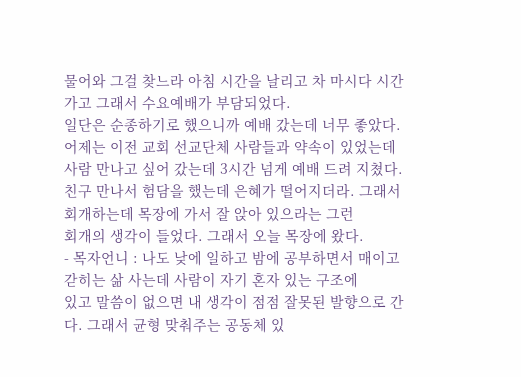물어와 그걸 찾느라 아침 시간을 날리고 차 마시다 시간 가고 그래서 수요예배가 부담되었다.
일단은 순종하기로 했으니까 예배 갔는데 너무 좋았다.
어제는 이전 교회 선교단체 사람들과 약속이 있었는데 사람 만나고 싶어 갔는데 3시간 넘게 예배 드려 지쳤다.
친구 만나서 험담을 했는데 은혜가 떨어지더라. 그래서 회개하는데 목장에 가서 잘 앉아 있으라는 그런
회개의 생각이 들었다. 그래서 오늘 목장에 왔다.
- 목자언니 : 나도 낮에 일하고 밤에 공부하면서 매이고 갇히는 삶 사는데 사람이 자기 혼자 있는 구조에
있고 말씀이 없으면 내 생각이 점점 잘못된 발향으로 간다. 그래서 균형 맞춰주는 공동체 있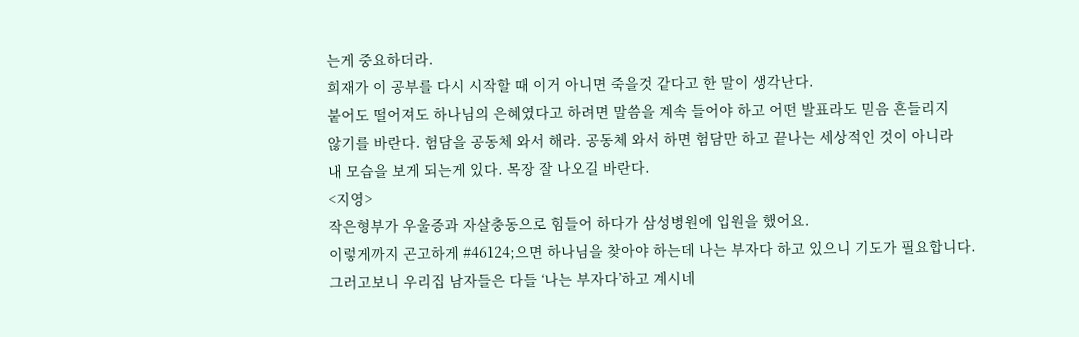는게 중요하더라.
희재가 이 공부를 다시 시작할 때 이거 아니면 죽을것 같다고 한 말이 생각난다.
붙어도 떨어져도 하나님의 은혜였다고 하려면 말씀을 계속 들어야 하고 어떤 발표라도 믿음 흔들리지
않기를 바란다. 험담을 공동체 와서 해라. 공동체 와서 하면 험담만 하고 끝나는 세상적인 것이 아니라
내 모습을 보게 되는게 있다. 목장 잘 나오길 바란다.
<지영>
작은형부가 우울증과 자살충동으로 힘들어 하다가 삼성병원에 입원을 했어요.
이렇게까지 곤고하게 #46124;으면 하나님을 찾아야 하는데 나는 부자다 하고 있으니 기도가 필요합니다.
그러고보니 우리집 남자들은 다들 ‘나는 부자다’하고 계시네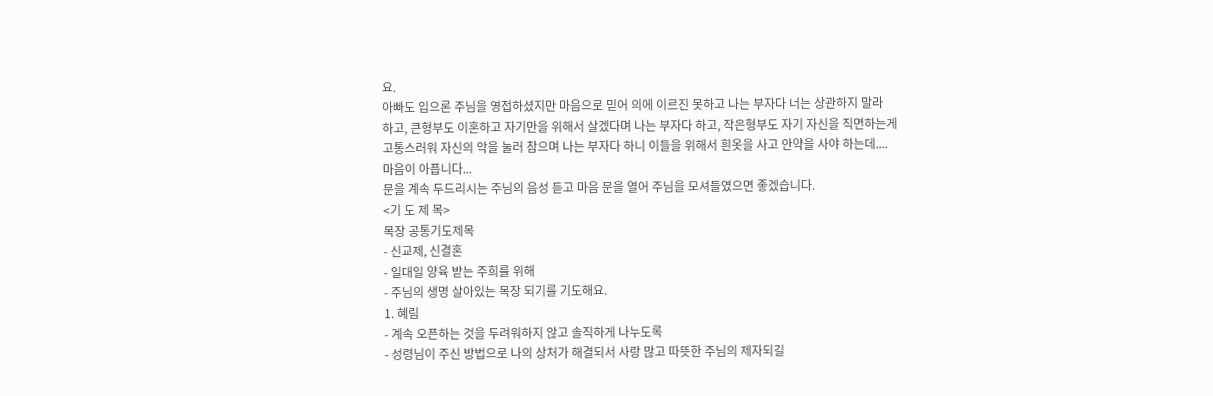요.
아빠도 입으론 주님을 영접하셨지만 마음으로 믿어 의에 이르진 못하고 나는 부자다 너는 상관하지 말라
하고, 큰형부도 이혼하고 자기만을 위해서 살겠다며 나는 부자다 하고, 작은형부도 자기 자신을 직면하는게
고통스러워 자신의 악을 눌러 참으며 나는 부자다 하니 이들을 위해서 흰옷을 사고 안약을 사야 하는데....
마음이 아픕니다...
문을 계속 두드리시는 주님의 음성 듣고 마음 문을 열어 주님을 모셔들였으면 좋겠습니다.
<기 도 제 목>
목장 공통기도제목
- 신교제, 신결혼
- 일대일 양육 받는 주희를 위해
- 주님의 생명 살아있는 목장 되기를 기도해요.
1. 혜림
- 계속 오픈하는 것을 두려워하지 않고 솔직하게 나누도록
- 성령님이 주신 방법으로 나의 상처가 해결되서 사랑 많고 따뜻한 주님의 제자되길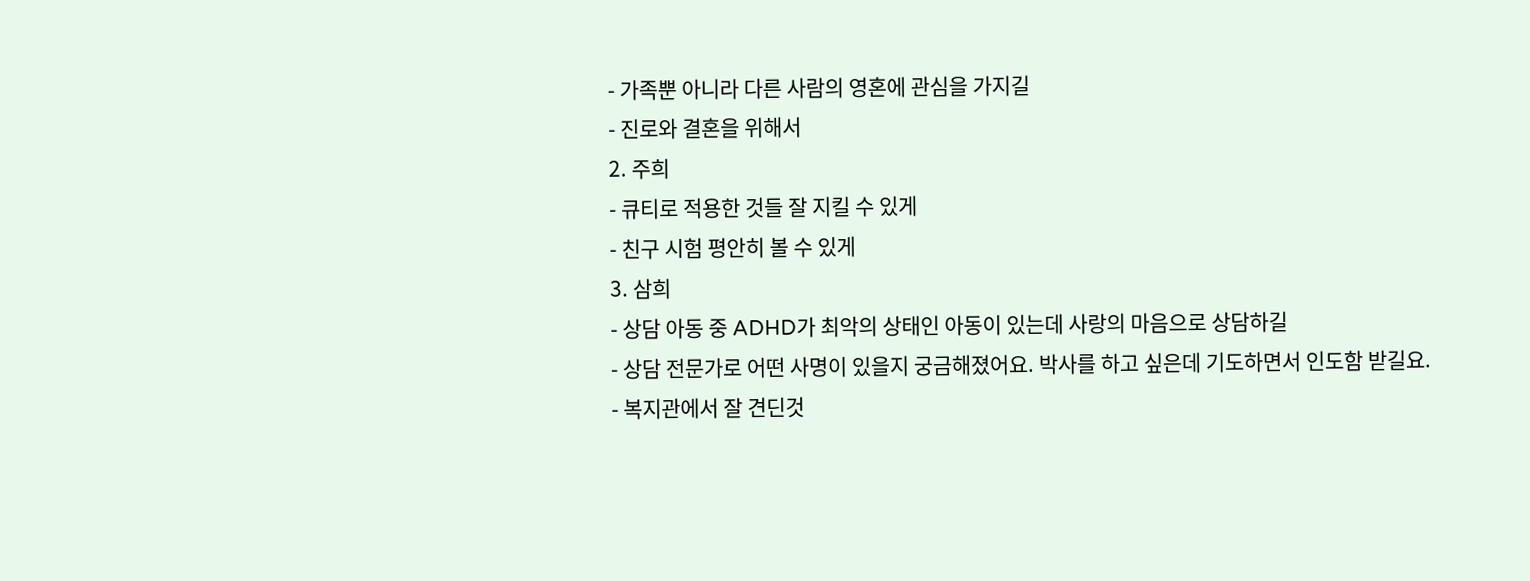- 가족뿐 아니라 다른 사람의 영혼에 관심을 가지길
- 진로와 결혼을 위해서
2. 주희
- 큐티로 적용한 것들 잘 지킬 수 있게
- 친구 시험 평안히 볼 수 있게
3. 삼희
- 상담 아동 중 ADHD가 최악의 상태인 아동이 있는데 사랑의 마음으로 상담하길
- 상담 전문가로 어떤 사명이 있을지 궁금해졌어요. 박사를 하고 싶은데 기도하면서 인도함 받길요.
- 복지관에서 잘 견딘것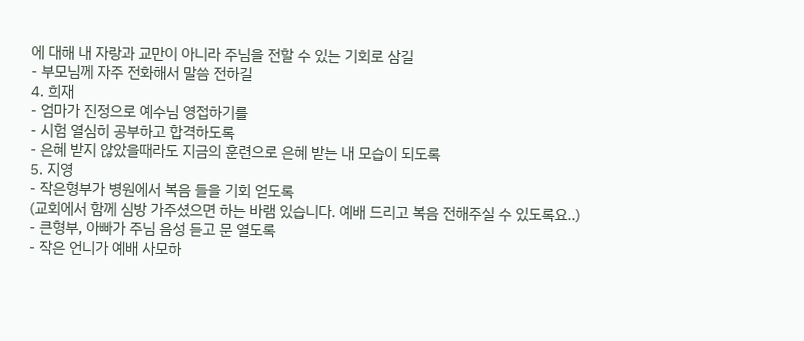에 대해 내 자랑과 교만이 아니라 주님을 전할 수 있는 기회로 삼길
- 부모님께 자주 전화해서 말씀 전하길
4. 희재
- 엄마가 진정으로 예수님 영접하기를
- 시험 열심히 공부하고 합격하도록
- 은혜 받지 않았을때라도 지금의 훈련으로 은혜 받는 내 모습이 되도록
5. 지영
- 작은형부가 병원에서 복음 들을 기회 얻도록
(교회에서 함께 심방 가주셨으면 하는 바램 있습니다. 예배 드리고 복음 전해주실 수 있도록요..)
- 큰형부, 아빠가 주님 음성 듣고 문 열도록
- 작은 언니가 예배 사모하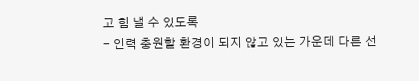고 힘 낼 수 있도록
- 인력 충원할 환경이 되지 않고 있는 가운데 다른 선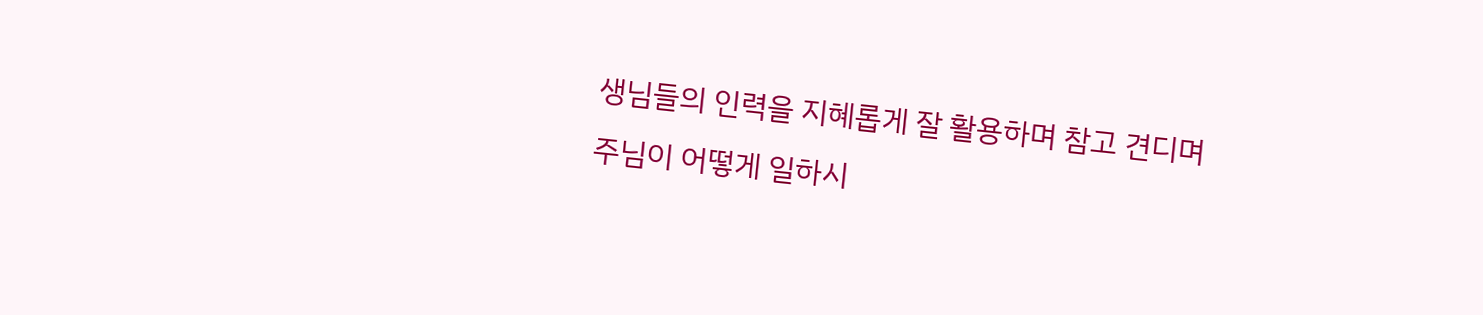생님들의 인력을 지혜롭게 잘 활용하며 참고 견디며
주님이 어떻게 일하시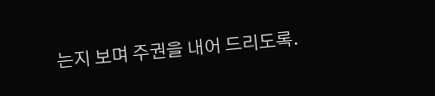는지 보며 주권을 내어 드리도록.